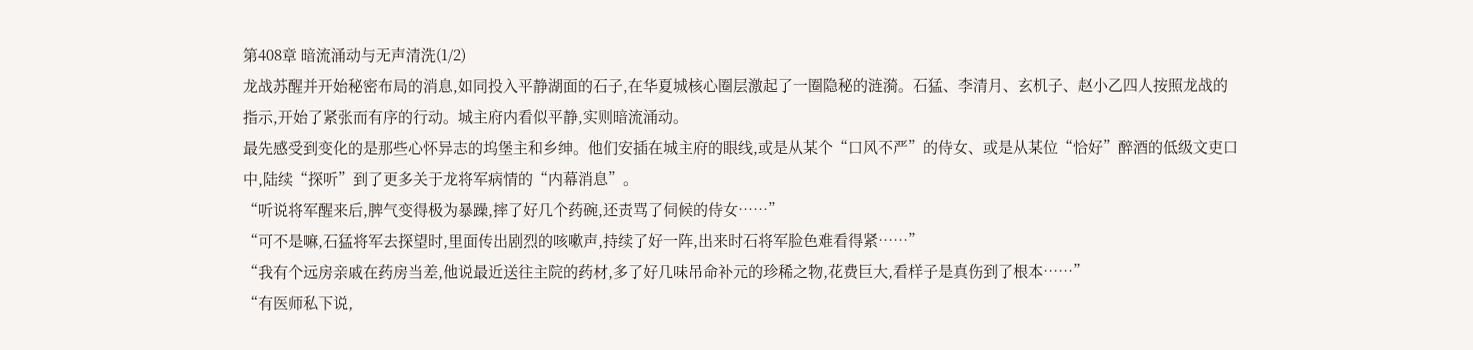第408章 暗流涌动与无声清洗(1/2)
龙战苏醒并开始秘密布局的消息,如同投入平静湖面的石子,在华夏城核心圈层激起了一圈隐秘的涟漪。石猛、李清月、玄机子、赵小乙四人按照龙战的指示,开始了紧张而有序的行动。城主府内看似平静,实则暗流涌动。
最先感受到变化的是那些心怀异志的坞堡主和乡绅。他们安插在城主府的眼线,或是从某个“口风不严”的侍女、或是从某位“恰好”醉酒的低级文吏口中,陆续“探听”到了更多关于龙将军病情的“内幕消息”。
“听说将军醒来后,脾气变得极为暴躁,摔了好几个药碗,还责骂了伺候的侍女……”
“可不是嘛,石猛将军去探望时,里面传出剧烈的咳嗽声,持续了好一阵,出来时石将军脸色难看得紧……”
“我有个远房亲戚在药房当差,他说最近送往主院的药材,多了好几味吊命补元的珍稀之物,花费巨大,看样子是真伤到了根本……”
“有医师私下说,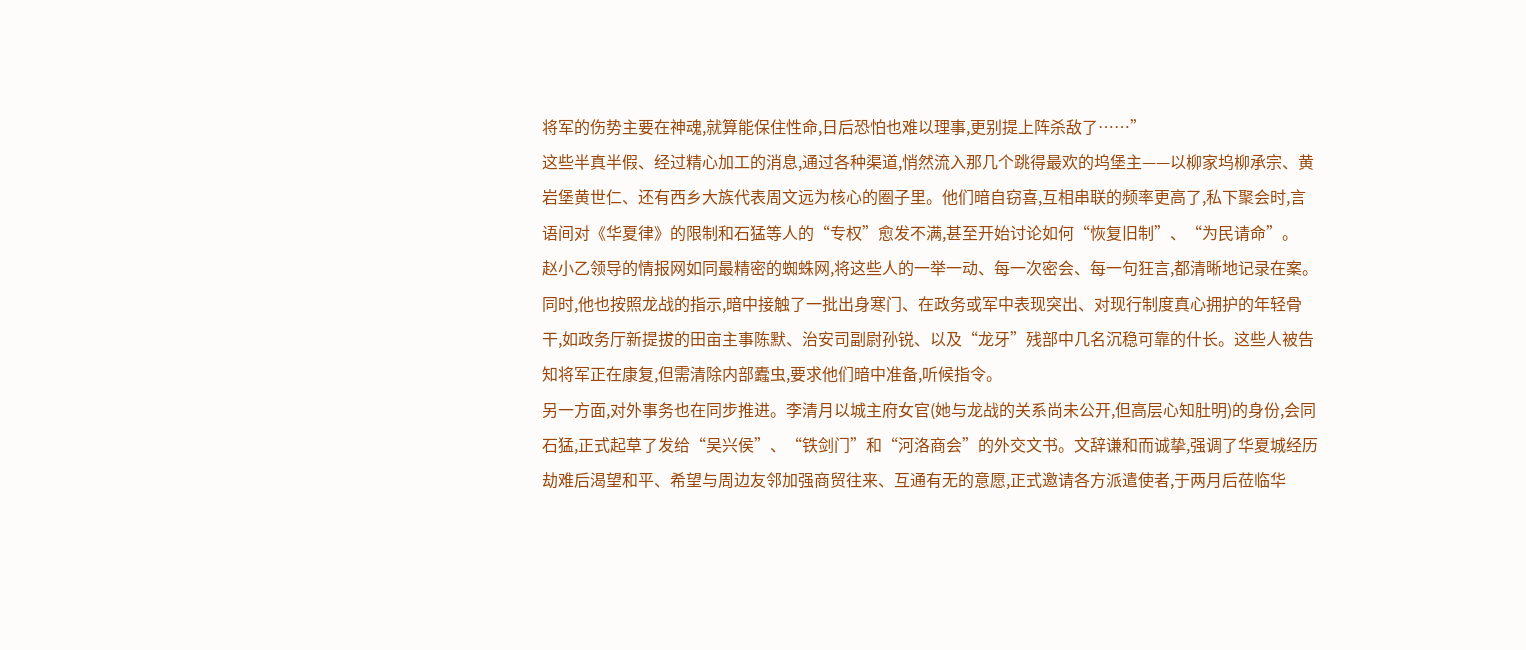将军的伤势主要在神魂,就算能保住性命,日后恐怕也难以理事,更别提上阵杀敌了……”
这些半真半假、经过精心加工的消息,通过各种渠道,悄然流入那几个跳得最欢的坞堡主——以柳家坞柳承宗、黄岩堡黄世仁、还有西乡大族代表周文远为核心的圈子里。他们暗自窃喜,互相串联的频率更高了,私下聚会时,言语间对《华夏律》的限制和石猛等人的“专权”愈发不满,甚至开始讨论如何“恢复旧制”、“为民请命”。
赵小乙领导的情报网如同最精密的蜘蛛网,将这些人的一举一动、每一次密会、每一句狂言,都清晰地记录在案。同时,他也按照龙战的指示,暗中接触了一批出身寒门、在政务或军中表现突出、对现行制度真心拥护的年轻骨干,如政务厅新提拔的田亩主事陈默、治安司副尉孙锐、以及“龙牙”残部中几名沉稳可靠的什长。这些人被告知将军正在康复,但需清除内部蠹虫,要求他们暗中准备,听候指令。
另一方面,对外事务也在同步推进。李清月以城主府女官(她与龙战的关系尚未公开,但高层心知肚明)的身份,会同石猛,正式起草了发给“吴兴侯”、“铁剑门”和“河洛商会”的外交文书。文辞谦和而诚挚,强调了华夏城经历劫难后渴望和平、希望与周边友邻加强商贸往来、互通有无的意愿,正式邀请各方派遣使者,于两月后莅临华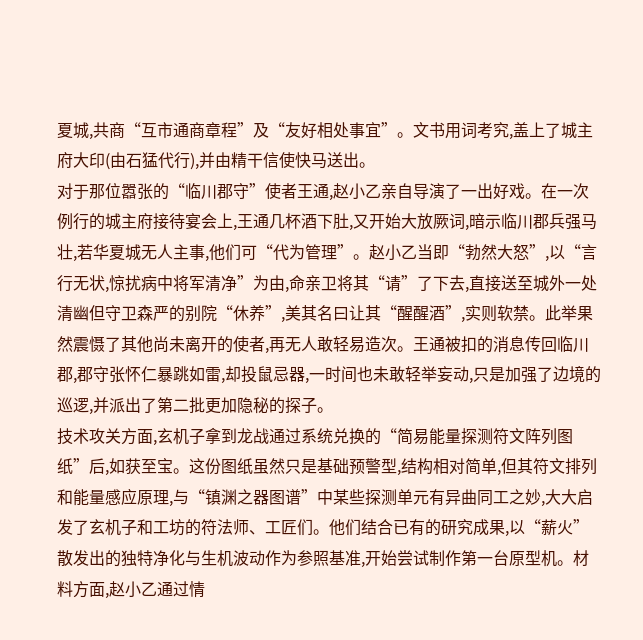夏城,共商“互市通商章程”及“友好相处事宜”。文书用词考究,盖上了城主府大印(由石猛代行),并由精干信使快马送出。
对于那位嚣张的“临川郡守”使者王通,赵小乙亲自导演了一出好戏。在一次例行的城主府接待宴会上,王通几杯酒下肚,又开始大放厥词,暗示临川郡兵强马壮,若华夏城无人主事,他们可“代为管理”。赵小乙当即“勃然大怒”,以“言行无状,惊扰病中将军清净”为由,命亲卫将其“请”了下去,直接送至城外一处清幽但守卫森严的别院“休养”,美其名曰让其“醒醒酒”,实则软禁。此举果然震慑了其他尚未离开的使者,再无人敢轻易造次。王通被扣的消息传回临川郡,郡守张怀仁暴跳如雷,却投鼠忌器,一时间也未敢轻举妄动,只是加强了边境的巡逻,并派出了第二批更加隐秘的探子。
技术攻关方面,玄机子拿到龙战通过系统兑换的“简易能量探测符文阵列图纸”后,如获至宝。这份图纸虽然只是基础预警型,结构相对简单,但其符文排列和能量感应原理,与“镇渊之器图谱”中某些探测单元有异曲同工之妙,大大启发了玄机子和工坊的符法师、工匠们。他们结合已有的研究成果,以“薪火”散发出的独特净化与生机波动作为参照基准,开始尝试制作第一台原型机。材料方面,赵小乙通过情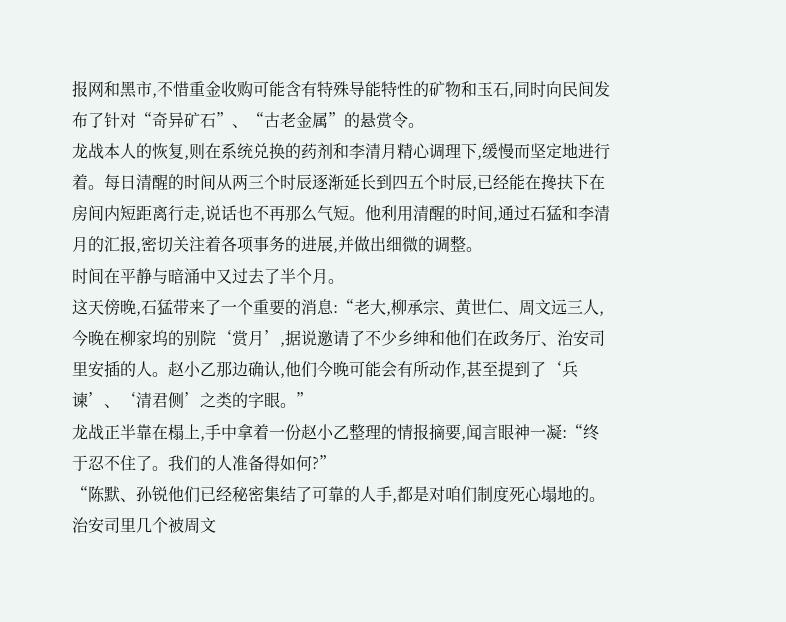报网和黑市,不惜重金收购可能含有特殊导能特性的矿物和玉石,同时向民间发布了针对“奇异矿石”、“古老金属”的悬赏令。
龙战本人的恢复,则在系统兑换的药剂和李清月精心调理下,缓慢而坚定地进行着。每日清醒的时间从两三个时辰逐渐延长到四五个时辰,已经能在搀扶下在房间内短距离行走,说话也不再那么气短。他利用清醒的时间,通过石猛和李清月的汇报,密切关注着各项事务的进展,并做出细微的调整。
时间在平静与暗涌中又过去了半个月。
这天傍晚,石猛带来了一个重要的消息:“老大,柳承宗、黄世仁、周文远三人,今晚在柳家坞的别院‘赏月’,据说邀请了不少乡绅和他们在政务厅、治安司里安插的人。赵小乙那边确认,他们今晚可能会有所动作,甚至提到了‘兵谏’、‘清君侧’之类的字眼。”
龙战正半靠在榻上,手中拿着一份赵小乙整理的情报摘要,闻言眼神一凝:“终于忍不住了。我们的人准备得如何?”
“陈默、孙锐他们已经秘密集结了可靠的人手,都是对咱们制度死心塌地的。治安司里几个被周文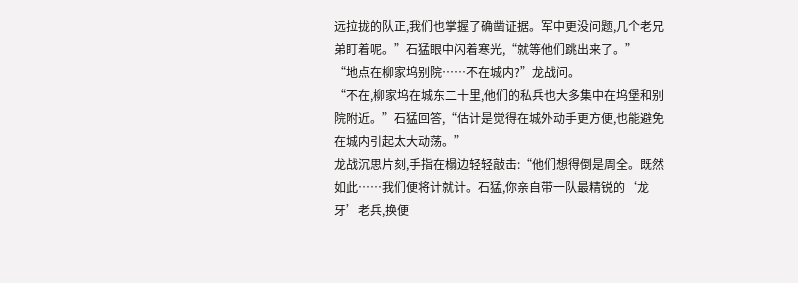远拉拢的队正,我们也掌握了确凿证据。军中更没问题,几个老兄弟盯着呢。”石猛眼中闪着寒光,“就等他们跳出来了。”
“地点在柳家坞别院……不在城内?”龙战问。
“不在,柳家坞在城东二十里,他们的私兵也大多集中在坞堡和别院附近。”石猛回答,“估计是觉得在城外动手更方便,也能避免在城内引起太大动荡。”
龙战沉思片刻,手指在榻边轻轻敲击:“他们想得倒是周全。既然如此……我们便将计就计。石猛,你亲自带一队最精锐的‘龙牙’老兵,换便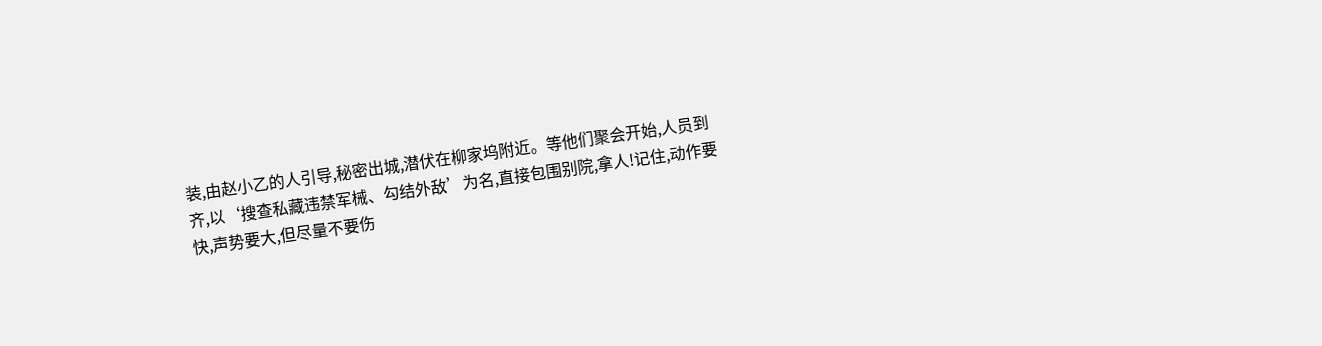装,由赵小乙的人引导,秘密出城,潜伏在柳家坞附近。等他们聚会开始,人员到齐,以‘搜查私藏违禁军械、勾结外敌’为名,直接包围别院,拿人!记住,动作要快,声势要大,但尽量不要伤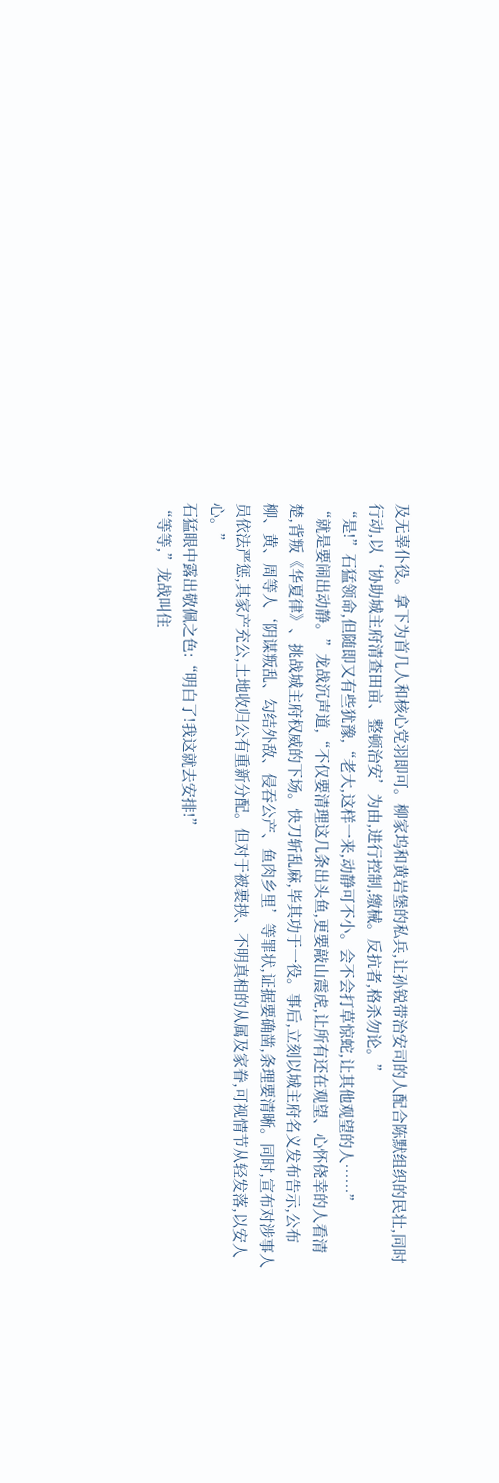及无辜仆役。拿下为首几人和核心党羽即可。柳家坞和黄岩堡的私兵,让孙锐带治安司的人配合陈默组织的民壮,同时行动,以‘协助城主府清查田亩、整顿治安’为由,进行控制,缴械。反抗者,格杀勿论。”
“是!”石猛领命,但随即又有些犹豫,“老大,这样一来,动静可不小。会不会打草惊蛇,让其他观望的人……”
“就是要闹出动静。”龙战沉声道,“不仅要清理这几条出头鱼,更要敲山震虎,让所有还在观望、心怀侥幸的人看清楚,背叛《华夏律》、挑战城主府权威的下场。快刀斩乱麻,毕其功于一役。事后,立刻以城主府名义发布告示,公布柳、黄、周等人‘阴谋叛乱、勾结外敌、侵吞公产、鱼肉乡里’等罪状,证据要确凿,条理要清晰。同时,宣布对涉事人员依法严惩,其家产充公,土地收归公有重新分配。但对于被裹挟、不明真相的从属及家眷,可视情节从轻发落,以安人心。”
石猛眼中露出敬佩之色:“明白了!我这就去安排!”
“等等,”龙战叫住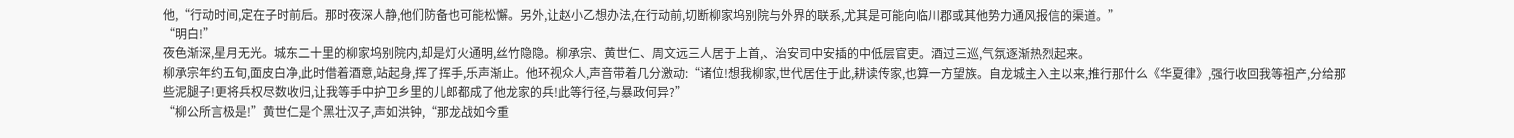他,“行动时间,定在子时前后。那时夜深人静,他们防备也可能松懈。另外,让赵小乙想办法,在行动前,切断柳家坞别院与外界的联系,尤其是可能向临川郡或其他势力通风报信的渠道。”
“明白!”
夜色渐深,星月无光。城东二十里的柳家坞别院内,却是灯火通明,丝竹隐隐。柳承宗、黄世仁、周文远三人居于上首,、治安司中安插的中低层官吏。酒过三巡,气氛逐渐热烈起来。
柳承宗年约五旬,面皮白净,此时借着酒意,站起身,挥了挥手,乐声渐止。他环视众人,声音带着几分激动:“诸位!想我柳家,世代居住于此,耕读传家,也算一方望族。自龙城主入主以来,推行那什么《华夏律》,强行收回我等祖产,分给那些泥腿子!更将兵权尽数收归,让我等手中护卫乡里的儿郎都成了他龙家的兵!此等行径,与暴政何异?”
“柳公所言极是!”黄世仁是个黑壮汉子,声如洪钟,“那龙战如今重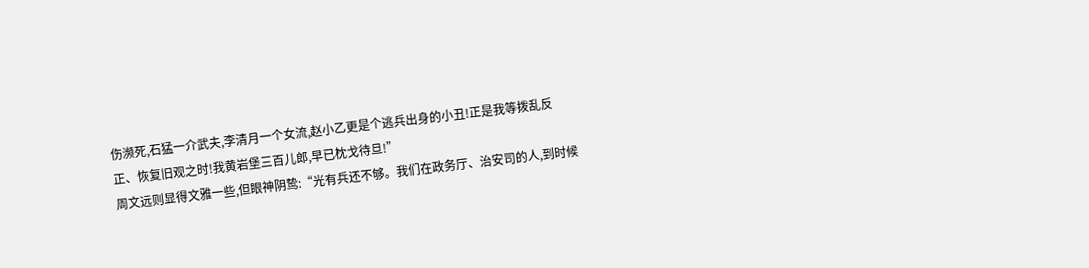伤濒死,石猛一介武夫,李清月一个女流,赵小乙更是个逃兵出身的小丑!正是我等拨乱反正、恢复旧观之时!我黄岩堡三百儿郎,早已枕戈待旦!”
周文远则显得文雅一些,但眼神阴鸷:“光有兵还不够。我们在政务厅、治安司的人,到时候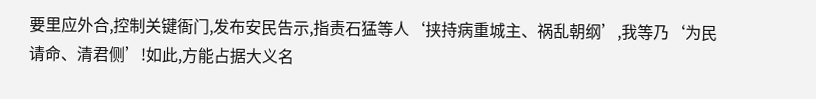要里应外合,控制关键衙门,发布安民告示,指责石猛等人‘挟持病重城主、祸乱朝纲’,我等乃‘为民请命、清君侧’!如此,方能占据大义名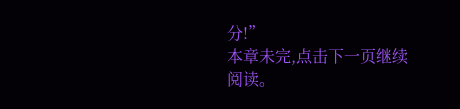分!”
本章未完,点击下一页继续阅读。